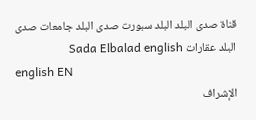قناة صدى البلد البلد سبورت صدى البلد جامعات صدى البلد عقارات Sada Elbalad english
english EN
الإشراف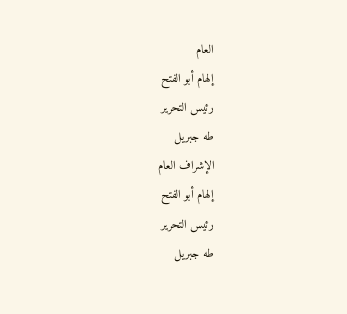العام
إلهام أبو الفتح
رئيس التحرير
طه جبريل
الإشراف العام
إلهام أبو الفتح
رئيس التحرير
طه جبريل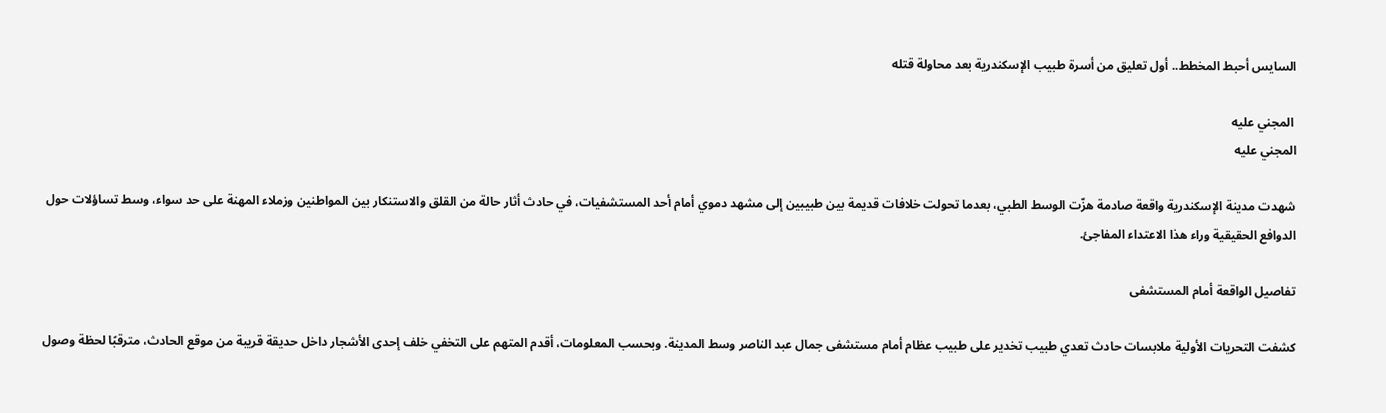السايس أحبط المخطط.. أول تعليق من أسرة طبيب الإسكندرية بعد محاولة قتله

 المجني عليه
المجني عليه

شهدت مدينة الإسكندرية واقعة صادمة هزّت الوسط الطبي، بعدما تحولت خلافات قديمة بين طبيبين إلى مشهد دموي أمام أحد المستشفيات، في حادث أثار حالة من القلق والاستنكار بين المواطنين وزملاء المهنة على حد سواء، وسط تساؤلات حول الدوافع الحقيقية وراء هذا الاعتداء المفاجئ.

تفاصيل الواقعة أمام المستشفى

كشفت التحريات الأولية ملابسات حادث تعدي طبيب تخدير على طبيب عظام أمام مستشفى جمال عبد الناصر وسط المدينة. وبحسب المعلومات، أقدم المتهم على التخفي خلف إحدى الأشجار داخل حديقة قريبة من موقع الحادث، مترقبًا لحظة وصول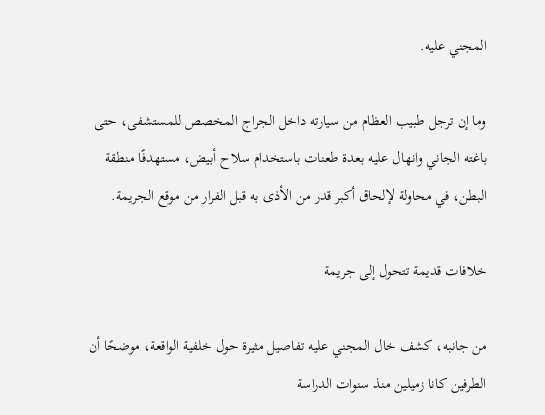المجني عليه.

وما إن ترجل طبيب العظام من سيارته داخل الجراج المخصص للمستشفى، حتى باغته الجاني وانهال عليه بعدة طعنات باستخدام سلاح أبيض، مستهدفًا منطقة البطن، في محاولة لإلحاق أكبر قدر من الأذى به قبل الفرار من موقع الجريمة.

خلافات قديمة تتحول إلى جريمة

من جانبه، كشف خال المجني عليه تفاصيل مثيرة حول خلفية الواقعة، موضحًا أن الطرفين كانا زميلين منذ سنوات الدراسة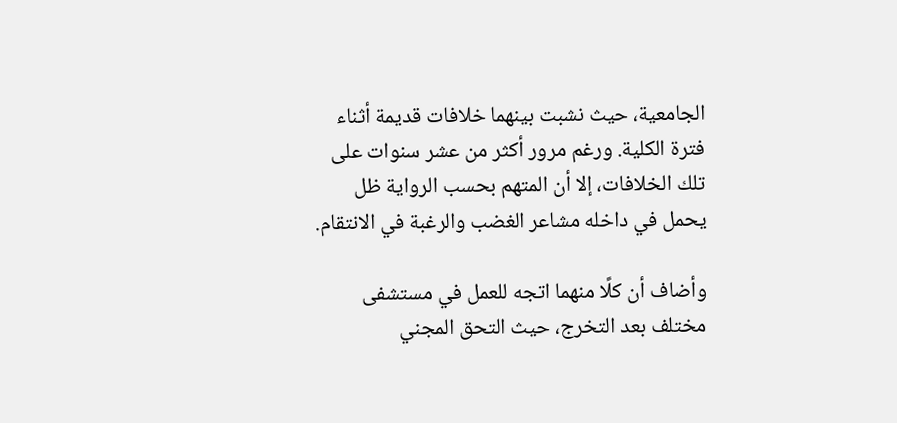الجامعية، حيث نشبت بينهما خلافات قديمة أثناء فترة الكلية. ورغم مرور أكثر من عشر سنوات على تلك الخلافات، إلا أن المتهم بحسب الرواية ظل يحمل في داخله مشاعر الغضب والرغبة في الانتقام.

وأضاف أن كلًا منهما اتجه للعمل في مستشفى مختلف بعد التخرج، حيث التحق المجني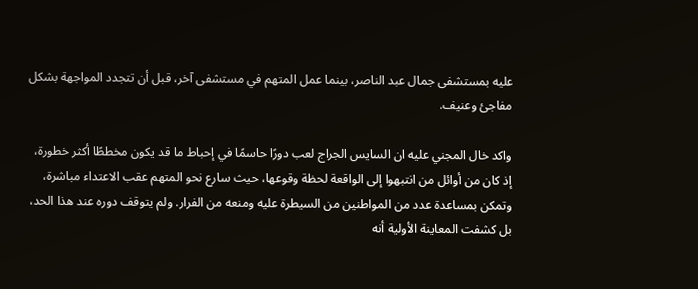عليه بمستشفى جمال عبد الناصر، بينما عمل المتهم في مستشفى آخر، قبل أن تتجدد المواجهة بشكل مفاجئ وعنيف.

واكد خال المجني عليه ان السايس الجراج لعب دورًا حاسمًا في إحباط ما قد يكون مخططًا أكثر خطورة، إذ كان من أوائل من انتبهوا إلى الواقعة لحظة وقوعها، حيث سارع نحو المتهم عقب الاعتداء مباشرة، وتمكن بمساعدة عدد من المواطنين من السيطرة عليه ومنعه من الفرار. ولم يتوقف دوره عند هذا الحد، بل كشفت المعاينة الأولية أنه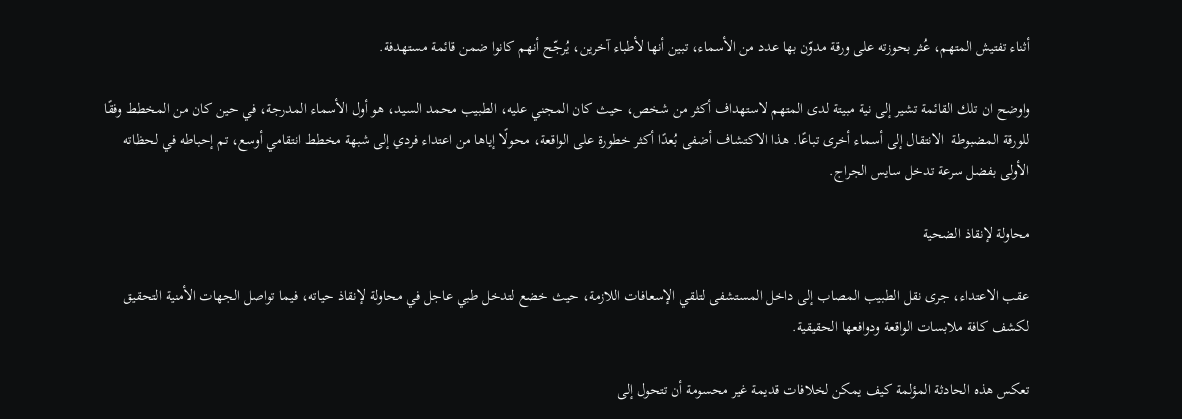أثناء تفتيش المتهم، عُثر بحوزته على ورقة مدوّن بها عدد من الأسماء، تبين أنها لأطباء آخرين، يُرجّح أنهم كانوا ضمن قائمة مستهدفة.

واوضح ان تلك القائمة تشير إلى نية مبيتة لدى المتهم لاستهداف أكثر من شخص، حيث كان المجني عليه، الطبيب محمد السيد، هو أول الأسماء المدرجة، في حين كان من المخطط وفقًا للورقة المضبوطة  الانتقال إلى أسماء أخرى تباعًا. هذا الاكتشاف أضفى بُعدًا أكثر خطورة على الواقعة، محولًا إياها من اعتداء فردي إلى شبهة مخطط انتقامي أوسع، تم إحباطه في لحظاته الأولى بفضل سرعة تدخل سايس الجراج.

محاولة لإنقاذ الضحية

عقب الاعتداء، جرى نقل الطبيب المصاب إلى داخل المستشفى لتلقي الإسعافات اللازمة، حيث خضع لتدخل طبي عاجل في محاولة لإنقاذ حياته، فيما تواصل الجهات الأمنية التحقيق لكشف كافة ملابسات الواقعة ودوافعها الحقيقية.

تعكس هذه الحادثة المؤلمة كيف يمكن لخلافات قديمة غير محسومة أن تتحول إلى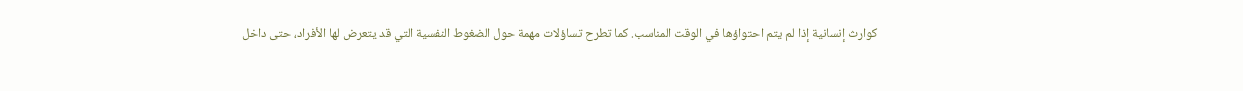كوارث إنسانية إذا لم يتم احتواؤها في الوقت المناسب. كما تطرح تساؤلات مهمة حول الضغوط النفسية التي قد يتعرض لها الأفراد، حتى داخل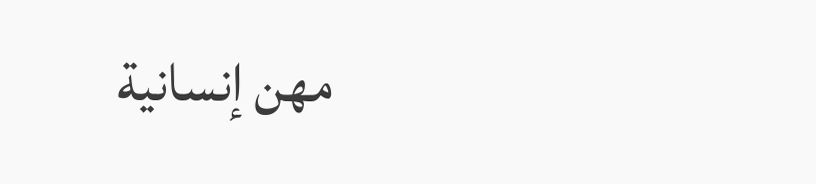مهن إنسانية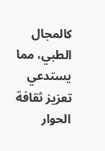كالمجال الطبي، مما يستدعي تعزيز ثقافة الحوار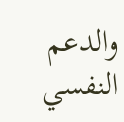والدعم النفسي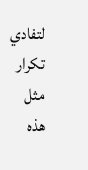لتفادي تكرار مثل هذه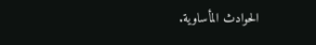الحوادث المأساوية.